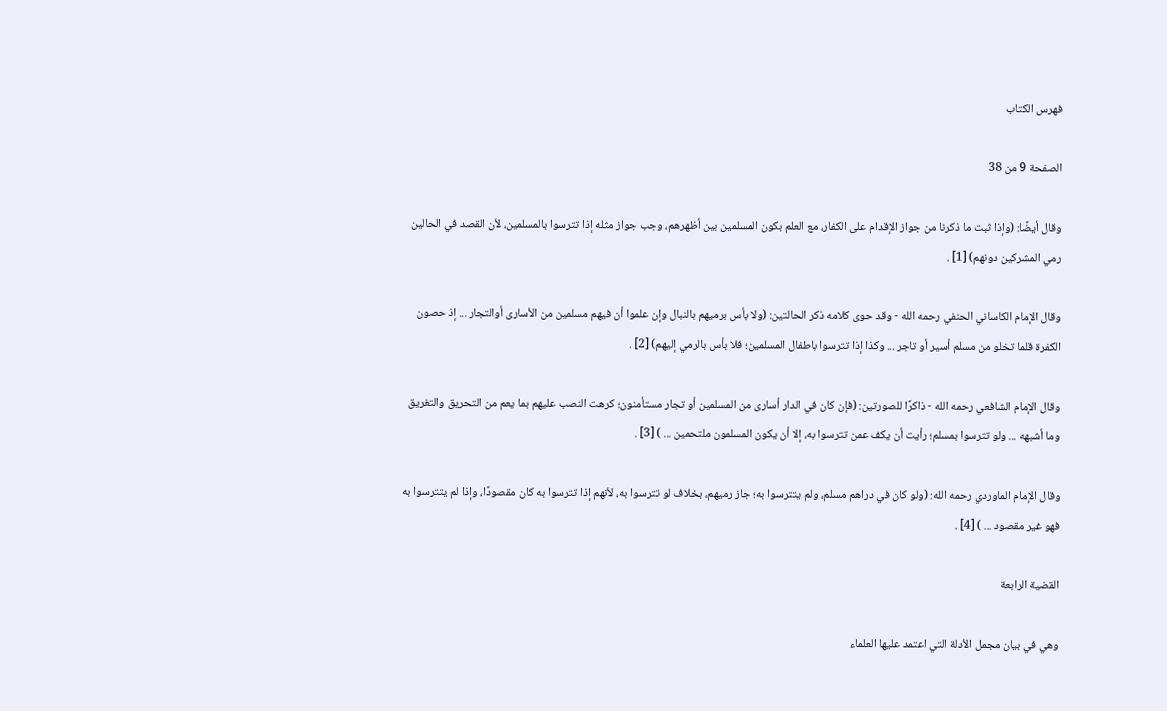فهرس الكتاب

الصفحة 9 من 38

وقال أيضًا: (وإذا ثبت ما ذكرنا من جواز الإقدام على الكفار، مع العلم بكون المسلمين بين أظهرهم، وجب جواز مثله إذا تترسوا بالمسلمين، لأن القصد في الحالين رمي المشركين دونهم) [1] .

وقال الإمام الكاساني الحنفي رحمه الله - وقد حوى كلامه ذكر الحالتين: (ولا بأس برميهم بالنبال وإن علموا أن فيهم مسلمين من الأسارى أوالتجار ... إذ حصون الكفرة قلما تخلو من مسلم أسير أو تاجر ... وكذا إذا تترسوا باطفال المسلمين؛ فلا بأس بالرمي إليهم) [2] .

وقال الإمام الشافعي رحمه الله - ذاكرًا للصورتين: (فإن كان في الدار أسارى من المسلمين أو تجار مستأمنون؛ كرهت النصب عليهم بما يعم من التحريق والتغريق وما أشبهه ... ولو تترسوا بمسلم؛ رأيت أن يكف عمن تترسوا به، إلا أن يكون المسلمون ملتحمين ... ) [3] .

وقال الإمام الماوردي رحمه الله: (ولو كان في دراهم مسلم، ولم يتترسوا به؛ جاز رميهم، بخلاف لو تترسوا به، لأنهم إذا تترسوا به كان مقصودًا، وإذا لم يتترسوا به فهو غير مقصود ... ) [4] .

القضية الرابعة

وهي في بيان مجمل الأدلة التي اعتمد عليها العلماء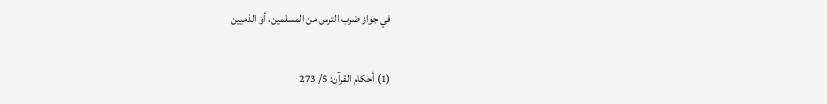في جواز ضرب الترس من المسلمين، أو الذميين

(1) أحكام القرآن: 5/ 273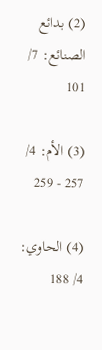(2) بدائع الصنائع: 7/ 101

(3) الأم: 4/ 257 - 259

(4) الحاوي: 4/ 188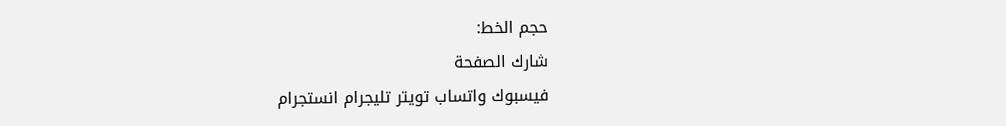حجم الخط:
شارك الصفحة
فيسبوك واتساب تويتر تليجرام انستجرام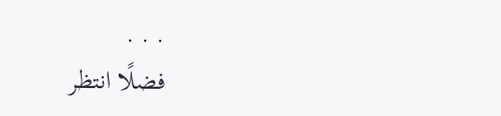. . .
فضلًا انتظر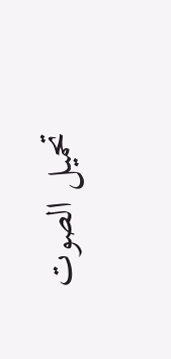تحميل الصوت